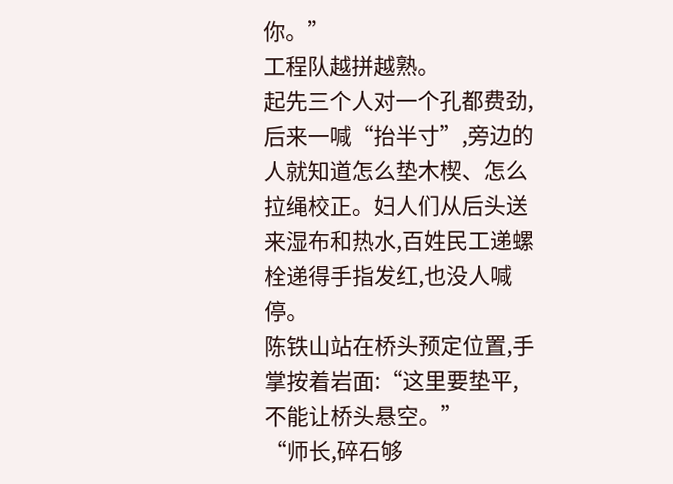你。”
工程队越拼越熟。
起先三个人对一个孔都费劲,后来一喊“抬半寸”,旁边的人就知道怎么垫木楔、怎么拉绳校正。妇人们从后头送来湿布和热水,百姓民工递螺栓递得手指发红,也没人喊停。
陈铁山站在桥头预定位置,手掌按着岩面:“这里要垫平,不能让桥头悬空。”
“师长,碎石够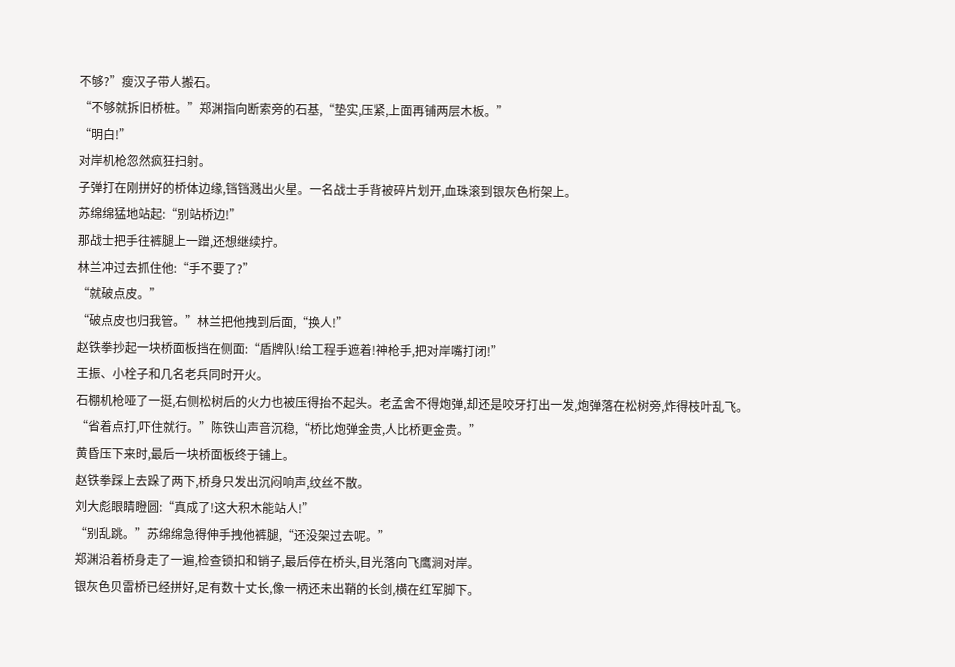不够?”瘦汉子带人搬石。
“不够就拆旧桥桩。”郑渊指向断索旁的石基,“垫实,压紧,上面再铺两层木板。”
“明白!”
对岸机枪忽然疯狂扫射。
子弹打在刚拼好的桥体边缘,铛铛溅出火星。一名战士手背被碎片划开,血珠滚到银灰色桁架上。
苏绵绵猛地站起:“别站桥边!”
那战士把手往裤腿上一蹭,还想继续拧。
林兰冲过去抓住他:“手不要了?”
“就破点皮。”
“破点皮也归我管。”林兰把他拽到后面,“换人!”
赵铁拳抄起一块桥面板挡在侧面:“盾牌队!给工程手遮着!神枪手,把对岸嘴打闭!”
王振、小栓子和几名老兵同时开火。
石棚机枪哑了一挺,右侧松树后的火力也被压得抬不起头。老孟舍不得炮弹,却还是咬牙打出一发,炮弹落在松树旁,炸得枝叶乱飞。
“省着点打,吓住就行。”陈铁山声音沉稳,“桥比炮弹金贵,人比桥更金贵。”
黄昏压下来时,最后一块桥面板终于铺上。
赵铁拳踩上去跺了两下,桥身只发出沉闷响声,纹丝不散。
刘大彪眼睛瞪圆:“真成了!这大积木能站人!”
“别乱跳。”苏绵绵急得伸手拽他裤腿,“还没架过去呢。”
郑渊沿着桥身走了一遍,检查锁扣和销子,最后停在桥头,目光落向飞鹰涧对岸。
银灰色贝雷桥已经拼好,足有数十丈长,像一柄还未出鞘的长剑,横在红军脚下。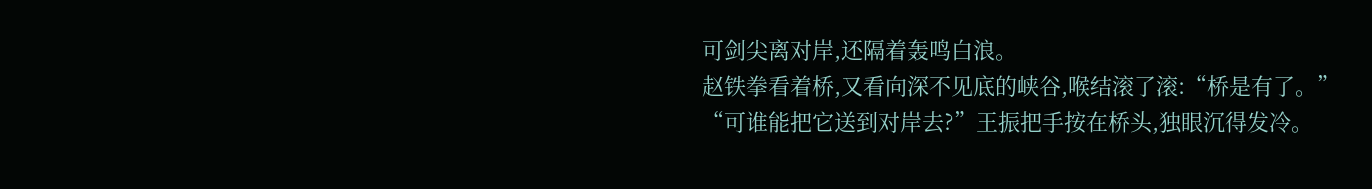可剑尖离对岸,还隔着轰鸣白浪。
赵铁拳看着桥,又看向深不见底的峡谷,喉结滚了滚:“桥是有了。”
“可谁能把它送到对岸去?”王振把手按在桥头,独眼沉得发冷。